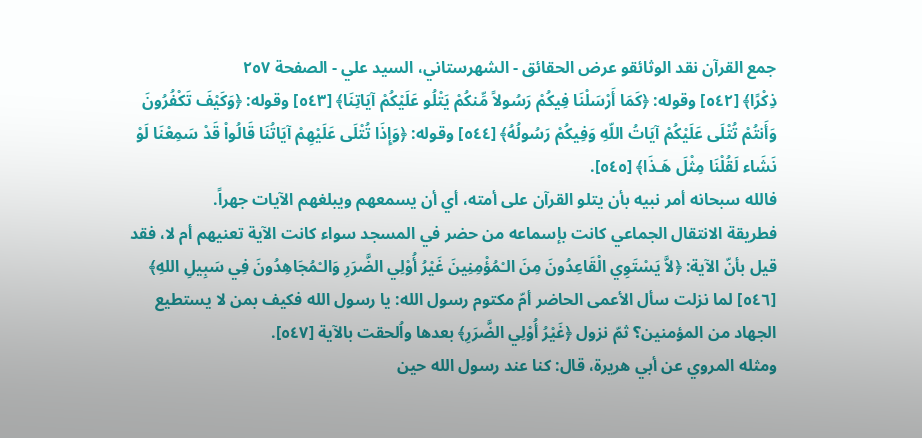جمع القرآن نقد الوثائقو عرض الحقائق - الشهرستاني، السيد علي - الصفحة ٢٥٧
ذِكْرًا﴾ [٥٤٢] وقوله: ﴿كَمَا أَرْسَلْنَا فِيكُمْ رَسُولاً مِّنكُمْ يَتْلُو عَلَيْكُمْ آيَاتِنَا﴾ [٥٤٣] وقوله: ﴿وَكَيْفَ تَكْفُرُونَ وَأَنتُمْ تُتْلَى عَلَيْكُمْ آيَاتُ اللّهِ وَفِيكُمْ رَسُولُهُ﴾ [٥٤٤] وقوله: ﴿وَإِذَا تُتْلَى عَلَيْهِمْ آيَاتُنَا قَالُواْ قَدْ سَمِعْنَا لَوْ نَشَاء لَقُلْنَا مِثْلَ هَـذَا﴾ [٥٤٥].
فالله سبحانه أمر نبيه بأن يتلو القرآن على أمته، أي أن يسمعهم ويبلغهم الآيات جهراً.
فطريقة الانتقال الجماعي كانت بإسماعه من حضر في المسجد سواء كانت الآية تعنيهم أم لا، فقد قيل بأنّ الآية: ﴿لاَّ يَسْتَوِي الْقَاعِدُونَ مِنَ الـْمُؤْمِنِينَ غَيْرُ أُوْلِي الضَّرَرِ وَالـْمُجَاهِدُونَ فِي سَبِيلِ اللهِ﴾ [٥٤٦] لما نزلت سأل الأعمى الحاضر أمّ مكتوم رسول الله: يا رسول الله فكيف بمن لا يستطيع الجهاد من المؤمنين؟ ثمّ نزول ﴿غَيْرُ أُوْلِي الضَّرَرِ﴾ بعدها واُلحقت بالآية [٥٤٧].
ومثله المروي عن أبي هريرة، قال: كنا عند رسول الله حين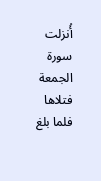أُنزلت سورة الجمعة فتلاها فلما بلغ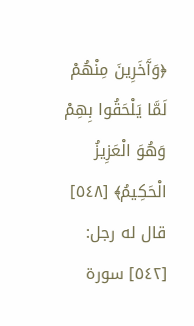﴿وَآَخَرِينَ مِنْهُمْ لَمَّا يَلْحَقُوا بِهِمْ وَهُوَ الْعَزِيزُ الْحَكِيمُ﴾ [٥٤٨] قال له رجل:
[٥٤٢] سورة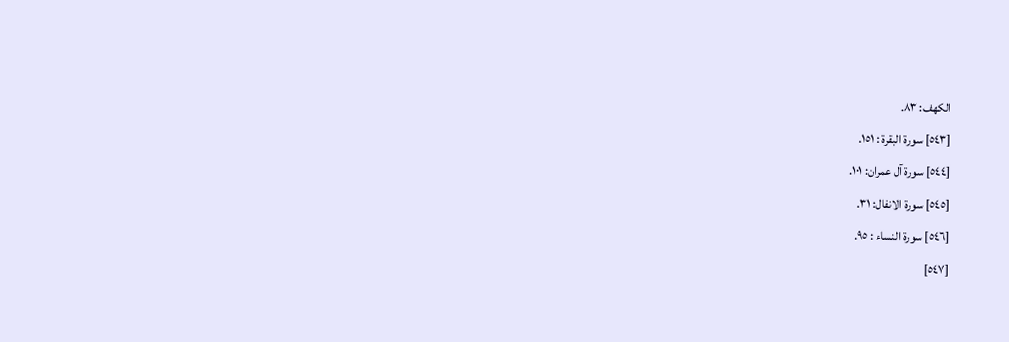الكهف: ٨٣.
[٥٤٣] سورة البقرة : ١٥١.
[٥٤٤] سورة آل عمران: ١٠١.
[٥٤٥] سورة الانفال: ٣١.
[٥٤٦] سورة النساء : ٩٥.
[٥٤٧]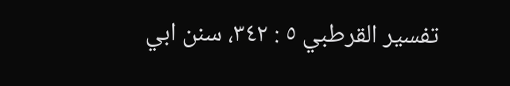تفسير القرطبي ٥ : ٣٤٢، سنن ابي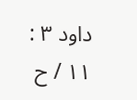داود ٣ : ١١ / ح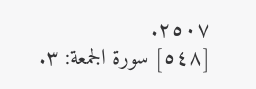٢٥٠٧.
[٥٤٨] سورة الجمعة: ٣.